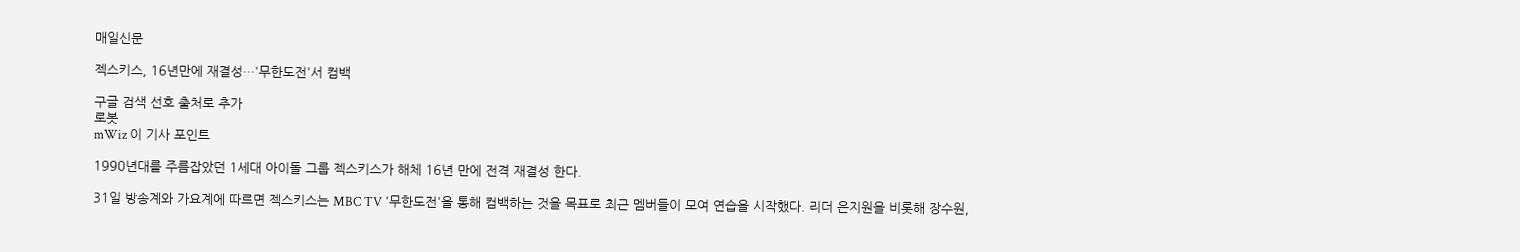매일신문

젝스키스, 16년만에 재결성…'무한도전'서 컴백

구글 검색 선호 출처로 추가
로봇
mWiz 이 기사 포인트

1990년대를 주름잡았던 1세대 아이돌 그룹 젝스키스가 해체 16년 만에 전격 재결성 한다.

31일 방송계와 가요계에 따르면 젝스키스는 MBC TV '무한도전'을 통해 컴백하는 것을 목표로 최근 멤버들이 모여 연습을 시작했다. 리더 은지원을 비롯해 장수원,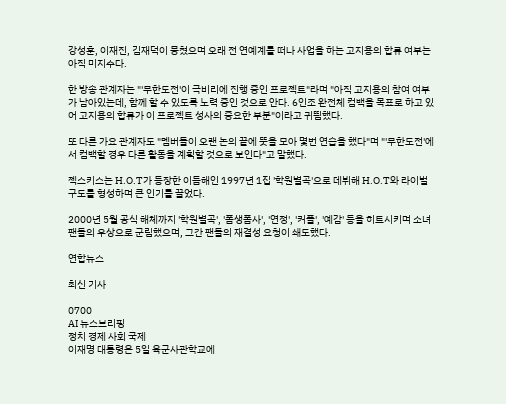강성훈, 이재진, 김재덕이 뭉쳤으며 오래 전 연예계를 떠나 사업을 하는 고지용의 합류 여부는 아직 미지수다.

한 방송 관계자는 "'무한도전'이 극비리에 진행 중인 프로젝트"라며 "아직 고지용의 참여 여부가 남아있는데, 함께 할 수 있도록 노력 중인 것으로 안다. 6인조 완전체 컴백을 목표로 하고 있어 고지용의 합류가 이 프로젝트 성사의 중요한 부분"이라고 귀띔했다.

또 다른 가요 관계자도 "멤버들이 오랜 논의 끝에 뜻을 모아 몇번 연습을 했다"며 "'무한도전'에서 컴백할 경우 다른 활동을 계획할 것으로 보인다"고 말했다.

젝스키스는 H.O.T가 등장한 이듬해인 1997년 1집 '학원별곡'으로 데뷔해 H.O.T와 라이벌 구도를 형성하며 큰 인기를 끌었다.

2000년 5월 공식 해체까지 '학원별곡', '폼생폼사', '연정', '커플', '예감' 등을 히트시키며 소녀 팬들의 우상으로 군림했으며, 그간 팬들의 재결성 요청이 쇄도했다.

연합뉴스

최신 기사

0700
AI 뉴스브리핑
정치 경제 사회 국제
이재명 대통령은 5일 육군사관학교에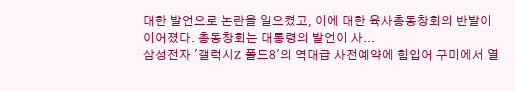대한 발언으로 논란을 일으켰고, 이에 대한 육사총동창회의 반발이 이어졌다. 총동창회는 대통령의 발언이 사...
삼성전자 '갤럭시Z 폴드8'의 역대급 사전예약에 힘입어 구미에서 열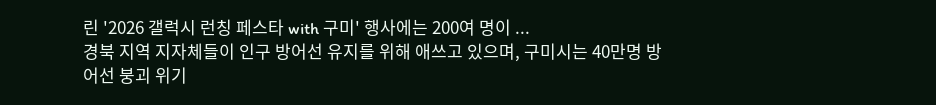린 '2026 갤럭시 런칭 페스타 with 구미' 행사에는 200여 명이 ...
경북 지역 지자체들이 인구 방어선 유지를 위해 애쓰고 있으며, 구미시는 40만명 방어선 붕괴 위기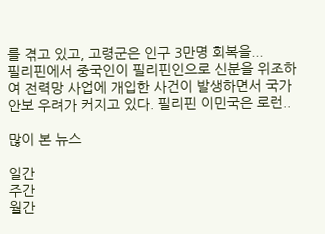를 겪고 있고, 고령군은 인구 3만명 회복을...
필리핀에서 중국인이 필리핀인으로 신분을 위조하여 전력망 사업에 개입한 사건이 발생하면서 국가 안보 우려가 커지고 있다. 필리핀 이민국은 로런..

많이 본 뉴스

일간
주간
월간